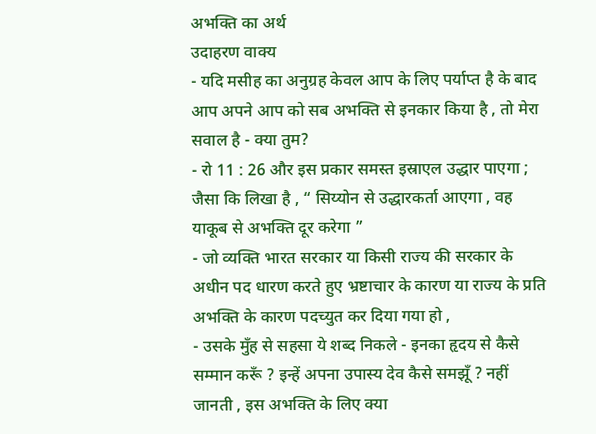अभक्ति का अर्थ
उदाहरण वाक्य
- यदि मसीह का अनुग्रह केवल आप के लिए पर्याप्त है के बाद आप अपने आप को सब अभक्ति से इनकार किया है , तो मेरा सवाल है - क्या तुम?
- रो 11 : 26 और इस प्रकार समस्त इस्राएल उद्धार पाएगा ; जैसा कि लिखा है , “ सिय्योन से उद्धारकर्ता आएगा , वह याकूब से अभक्ति दूर करेगा ”
- जो व्यक्ति भारत सरकार या किसी राज्य की सरकार के अधीन पद धारण करते हुए भ्रष्टाचार के कारण या राज्य के प्रति अभक्ति के कारण पदच्युत कर दिया गया हो ,
- उसके मुँह से सहसा ये शब्द निकले - इनका हृदय से कैसे सम्मान करूँ ? इन्हें अपना उपास्य देव कैसे समझूँ ? नहीं जानती , इस अभक्ति के लिए क्या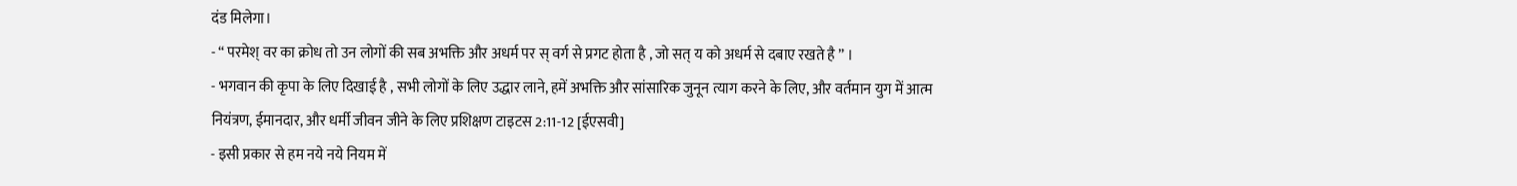दंड मिलेगा।
- “ परमेश् वर का क्रोध तो उन लोगों की सब अभक्ति और अधर्म पर स् वर्ग से प्रगट होता है , जो सत् य को अधर्म से दबाए रखते है ” ।
- भगवान की कृपा के लिए दिखाई है , सभी लोगों के लिए उद्धार लाने, हमें अभक्ति और सांसारिक जुनून त्याग करने के लिए, और वर्तमान युग में आत्म नियंत्रण, ईमानदार, और धर्मी जीवन जीने के लिए प्रशिक्षण टाइटस 2:11-12 [ईएसवी]
- इसी प्रकार से हम नये नये नियम में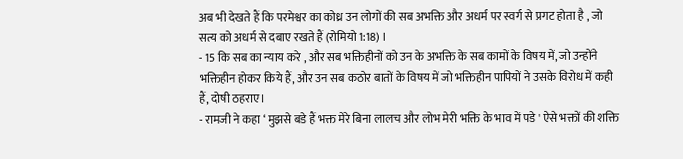अब भी देखते हैं कि परमेश्वर का कोध्र उन लोगों की सब अभक्ति और अधर्म पर स्वर्ग से प्रगट होता है , जो सत्य को अधर्म से दबाए रखते हैं (रोमियो 1:18) ।
- 15 कि सब का न्याय करे , और सब भक्तिहीनों को उन के अभक्ति के सब कामों के विषय में, जो उन्होंने भक्तिहीन होकर किये हैं, और उन सब कठोर बातों के विषय में जो भक्तिहीन पापियों ने उसके विरोध में कही हैं, दोषी ठहराए।
- रामजी ने कहा ‘ मुझसे बडे हैं भक्त मेरे बिना लालच और लोभ मेरी भक्ति के भाव में पडे ' ऐसे भक्तों की शक्ति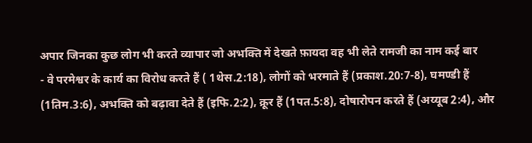अपार जिनका कुछ लोग भी करते व्यापार जो अभक्ति में देखते फ़ायदा वह भी लेते रामजी का नाम कई बार
- वे परमेश्वर के कार्य का विरोध करते हैं ( 1थेस.2:18), लोगों को भरमाते हैं (प्रकाश.20:7-8), घमण्डी हैं (1तिम.3:6), अभक्ति को बढ़ावा देते हैं (इफि.2:2), क्रूर हैं (1पत.5:8), दोषारोपन करते हैं (अय्यूब 2:4), और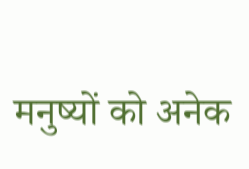मनुष्यों को अनेक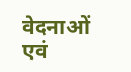वेदनाओं एवं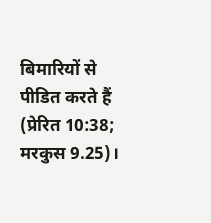बिमारियों से पीडित करते हैं (प्रेरित 10:38; मरकुस 9.25)।